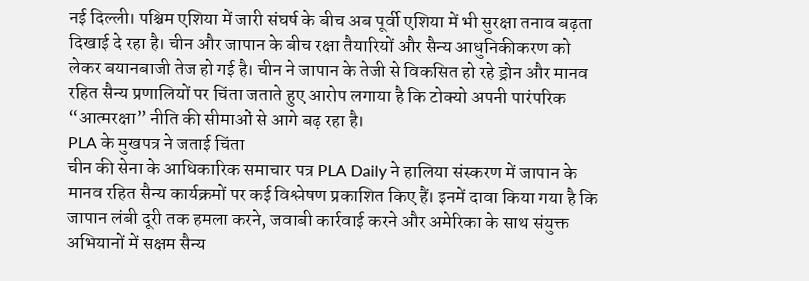नई दिल्ली। पश्चिम एशिया में जारी संघर्ष के बीच अब पूर्वी एशिया में भी सुरक्षा तनाव बढ़ता दिखाई दे रहा है। चीन और जापान के बीच रक्षा तैयारियों और सैन्य आधुनिकीकरण को लेकर बयानबाजी तेज हो गई है। चीन ने जापान के तेजी से विकसित हो रहे ड्रोन और मानव रहित सैन्य प्रणालियों पर चिंता जताते हुए आरोप लगाया है कि टोक्यो अपनी पारंपरिक “आत्मरक्षा” नीति की सीमाओं से आगे बढ़ रहा है।
PLA के मुखपत्र ने जताई चिंता
चीन की सेना के आधिकारिक समाचार पत्र PLA Daily ने हालिया संस्करण में जापान के मानव रहित सैन्य कार्यक्रमों पर कई विश्लेषण प्रकाशित किए हैं। इनमें दावा किया गया है कि जापान लंबी दूरी तक हमला करने, जवाबी कार्रवाई करने और अमेरिका के साथ संयुक्त अभियानों में सक्षम सैन्य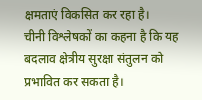क्षमताएं विकसित कर रहा है।
चीनी विश्लेषकों का कहना है कि यह बदलाव क्षेत्रीय सुरक्षा संतुलन को प्रभावित कर सकता है।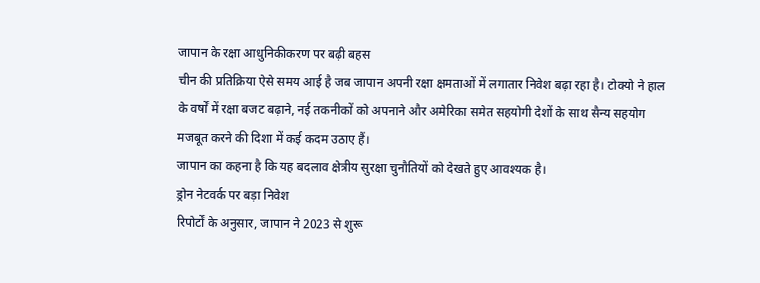जापान के रक्षा आधुनिकीकरण पर बढ़ी बहस
चीन की प्रतिक्रिया ऐसे समय आई है जब जापान अपनी रक्षा क्षमताओं में लगातार निवेश बढ़ा रहा है। टोक्यो ने हाल के वर्षों में रक्षा बजट बढ़ाने, नई तकनीकों को अपनाने और अमेरिका समेत सहयोगी देशों के साथ सैन्य सहयोग मजबूत करने की दिशा में कई कदम उठाए हैं।
जापान का कहना है कि यह बदलाव क्षेत्रीय सुरक्षा चुनौतियों को देखते हुए आवश्यक है।
ड्रोन नेटवर्क पर बड़ा निवेश
रिपोर्टों के अनुसार, जापान ने 2023 से शुरू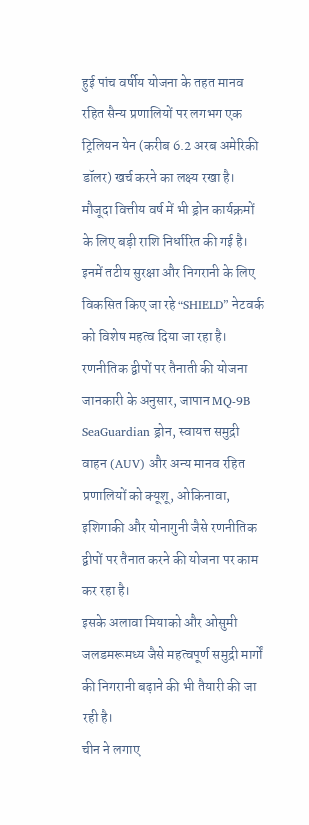हुई पांच वर्षीय योजना के तहत मानव रहित सैन्य प्रणालियों पर लगभग एक ट्रिलियन येन (करीब 6.2 अरब अमेरिकी डॉलर) खर्च करने का लक्ष्य रखा है।
मौजूदा वित्तीय वर्ष में भी ड्रोन कार्यक्रमों के लिए बड़ी राशि निर्धारित की गई है। इनमें तटीय सुरक्षा और निगरानी के लिए विकसित किए जा रहे “SHIELD” नेटवर्क को विशेष महत्व दिया जा रहा है।
रणनीतिक द्वीपों पर तैनाती की योजना
जानकारी के अनुसार, जापान MQ-9B SeaGuardian ड्रोन, स्वायत्त समुद्री वाहन (AUV) और अन्य मानव रहित प्रणालियों को क्यूशू, ओकिनावा, इशिगाकी और योनागुनी जैसे रणनीतिक द्वीपों पर तैनात करने की योजना पर काम कर रहा है।
इसके अलावा मियाको और ओसुमी जलडमरूमध्य जैसे महत्वपूर्ण समुद्री मार्गों की निगरानी बढ़ाने की भी तैयारी की जा रही है।
चीन ने लगाए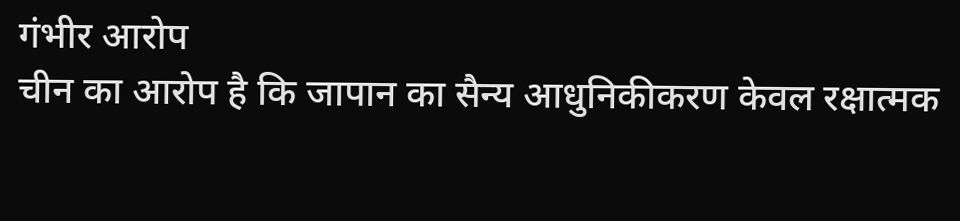गंभीर आरोप
चीन का आरोप है कि जापान का सैन्य आधुनिकीकरण केवल रक्षात्मक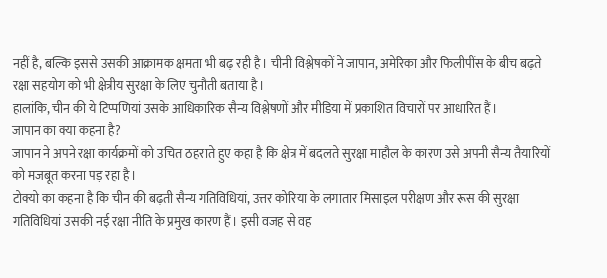नहीं है, बल्कि इससे उसकी आक्रामक क्षमता भी बढ़ रही है। चीनी विश्लेषकों ने जापान, अमेरिका और फिलीपींस के बीच बढ़ते रक्षा सहयोग को भी क्षेत्रीय सुरक्षा के लिए चुनौती बताया है।
हालांकि, चीन की ये टिप्पणियां उसके आधिकारिक सैन्य विश्लेषणों और मीडिया में प्रकाशित विचारों पर आधारित हैं।
जापान का क्या कहना है?
जापान ने अपने रक्षा कार्यक्रमों को उचित ठहराते हुए कहा है कि क्षेत्र में बदलते सुरक्षा माहौल के कारण उसे अपनी सैन्य तैयारियों को मजबूत करना पड़ रहा है।
टोक्यो का कहना है कि चीन की बढ़ती सैन्य गतिविधियां, उत्तर कोरिया के लगातार मिसाइल परीक्षण और रूस की सुरक्षा गतिविधियां उसकी नई रक्षा नीति के प्रमुख कारण हैं। इसी वजह से वह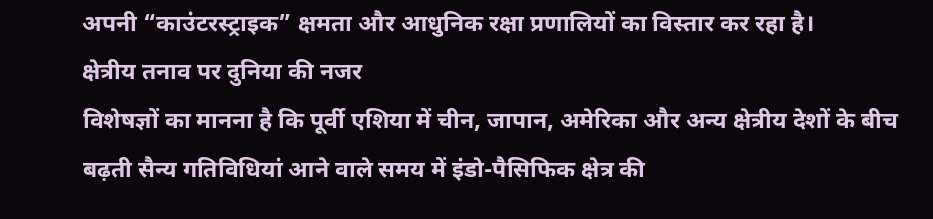अपनी “काउंटरस्ट्राइक” क्षमता और आधुनिक रक्षा प्रणालियों का विस्तार कर रहा है।
क्षेत्रीय तनाव पर दुनिया की नजर
विशेषज्ञों का मानना है कि पूर्वी एशिया में चीन, जापान, अमेरिका और अन्य क्षेत्रीय देशों के बीच बढ़ती सैन्य गतिविधियां आने वाले समय में इंडो-पैसिफिक क्षेत्र की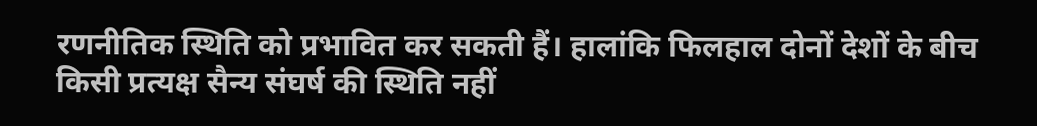रणनीतिक स्थिति को प्रभावित कर सकती हैं। हालांकि फिलहाल दोनों देशों के बीच किसी प्रत्यक्ष सैन्य संघर्ष की स्थिति नहीं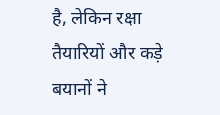है, लेकिन रक्षा तैयारियों और कड़े बयानों ने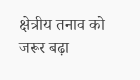क्षेत्रीय तनाव को जरूर बढ़ा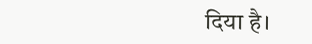दिया है।